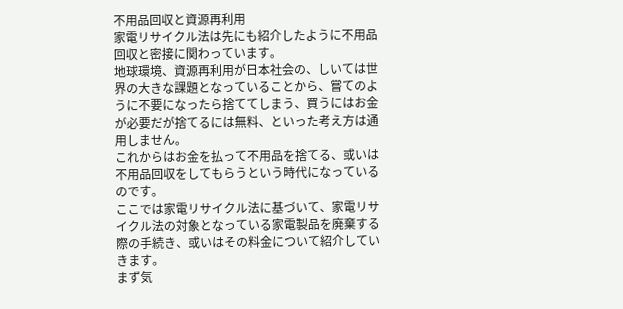不用品回収と資源再利用
家電リサイクル法は先にも紹介したように不用品回収と密接に関わっています。
地球環境、資源再利用が日本社会の、しいては世界の大きな課題となっていることから、嘗てのように不要になったら捨ててしまう、買うにはお金が必要だが捨てるには無料、といった考え方は通用しません。
これからはお金を払って不用品を捨てる、或いは不用品回収をしてもらうという時代になっているのです。
ここでは家電リサイクル法に基づいて、家電リサイクル法の対象となっている家電製品を廃棄する際の手続き、或いはその料金について紹介していきます。
まず気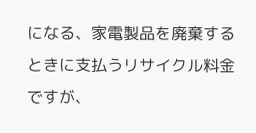になる、家電製品を廃棄するときに支払うリサイクル料金ですが、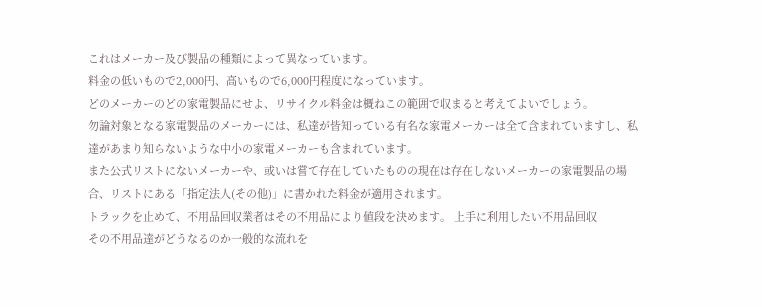これはメーカー及び製品の種類によって異なっています。
料金の低いもので2,000円、高いもので6,000円程度になっています。
どのメーカーのどの家電製品にせよ、リサイクル料金は概ねこの範囲で収まると考えてよいでしょう。
勿論対象となる家電製品のメーカーには、私達が皆知っている有名な家電メーカーは全て含まれていますし、私達があまり知らないような中小の家電メーカーも含まれています。
また公式リストにないメーカーや、或いは嘗て存在していたものの現在は存在しないメーカーの家電製品の場合、リストにある「指定法人(その他)」に書かれた料金が適用されます。
トラックを止めて、不用品回収業者はその不用品により値段を決めます。 上手に利用したい不用品回収
その不用品達がどうなるのか一般的な流れを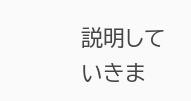説明していきま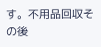す。不用品回収その後